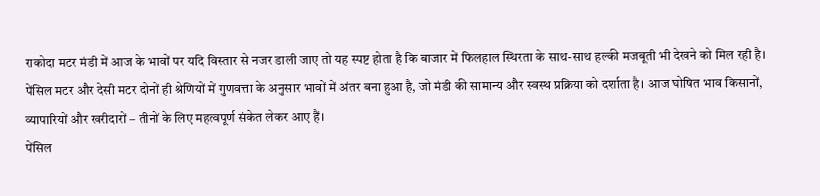राकोदा मटर मंडी में आज के भावों पर यदि विस्तार से नजर डाली जाए तो यह स्पष्ट होता है कि बाजार में फिलहाल स्थिरता के साथ-साथ हल्की मजबूती भी देखने को मिल रही है। पेंसिल मटर और देसी मटर दोनों ही श्रेणियों में गुणवत्ता के अनुसार भावों में अंतर बना हुआ है, जो मंडी की सामान्य और स्वस्थ प्रक्रिया को दर्शाता है। आज घोषित भाव किसानों, व्यापारियों और खरीदारों – तीनों के लिए महत्वपूर्ण संकेत लेकर आए हैं।
पेंसिल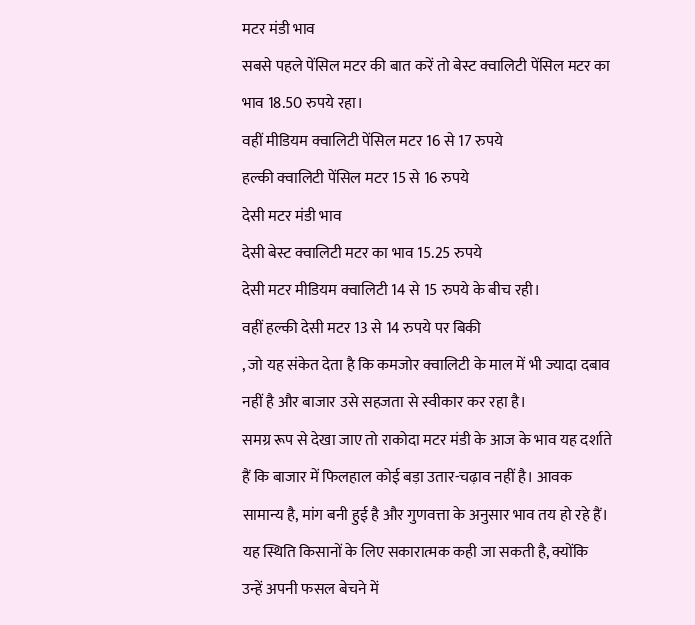मटर मंडी भाव
सबसे पहले पेंसिल मटर की बात करें तो बेस्ट क्वालिटी पेंसिल मटर का भाव 18.50 रुपये रहा।
वहीं मीडियम क्वालिटी पेंसिल मटर 16 से 17 रुपये
हल्की क्वालिटी पेंसिल मटर 15 से 16 रुपये
देसी मटर मंडी भाव
देसी बेस्ट क्वालिटी मटर का भाव 15.25 रुपये
देसी मटर मीडियम क्वालिटी 14 से 15 रुपये के बीच रही।
वहीं हल्की देसी मटर 13 से 14 रुपये पर बिकी
, जो यह संकेत देता है कि कमजोर क्वालिटी के माल में भी ज्यादा दबाव नहीं है और बाजार उसे सहजता से स्वीकार कर रहा है।
समग्र रूप से देखा जाए तो राकोदा मटर मंडी के आज के भाव यह दर्शाते हैं कि बाजार में फिलहाल कोई बड़ा उतार-चढ़ाव नहीं है। आवक सामान्य है, मांग बनी हुई है और गुणवत्ता के अनुसार भाव तय हो रहे हैं। यह स्थिति किसानों के लिए सकारात्मक कही जा सकती है, क्योंकि उन्हें अपनी फसल बेचने में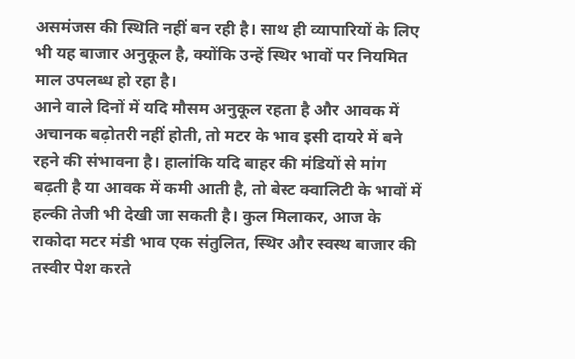असमंजस की स्थिति नहीं बन रही है। साथ ही व्यापारियों के लिए भी यह बाजार अनुकूल है, क्योंकि उन्हें स्थिर भावों पर नियमित माल उपलब्ध हो रहा है।
आने वाले दिनों में यदि मौसम अनुकूल रहता है और आवक में अचानक बढ़ोतरी नहीं होती, तो मटर के भाव इसी दायरे में बने रहने की संभावना है। हालांकि यदि बाहर की मंडियों से मांग बढ़ती है या आवक में कमी आती है, तो बेस्ट क्वालिटी के भावों में हल्की तेजी भी देखी जा सकती है। कुल मिलाकर, आज के राकोदा मटर मंडी भाव एक संतुलित, स्थिर और स्वस्थ बाजार की तस्वीर पेश करते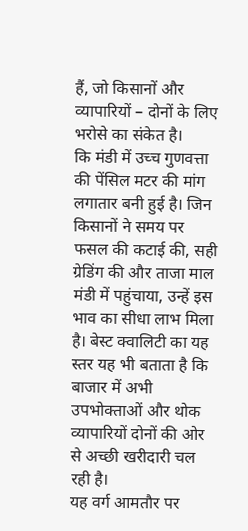हैं, जो किसानों और व्यापारियों – दोनों के लिए भरोसे का संकेत है।
कि मंडी में उच्च गुणवत्ता की पेंसिल मटर की मांग लगातार बनी हुई है। जिन किसानों ने समय पर फसल की कटाई की, सही ग्रेडिंग की और ताजा माल मंडी में पहुंचाया, उन्हें इस भाव का सीधा लाभ मिला है। बेस्ट क्वालिटी का यह स्तर यह भी बताता है कि बाजार में अभी उपभोक्ताओं और थोक व्यापारियों दोनों की ओर से अच्छी खरीदारी चल रही है।
यह वर्ग आमतौर पर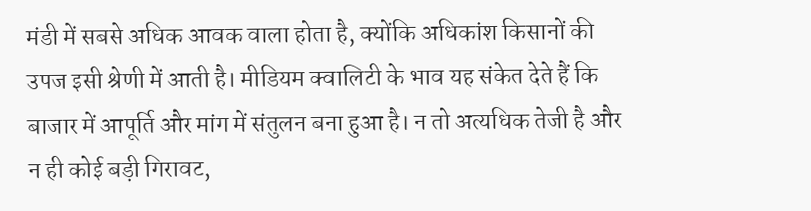मंडी में सबसे अधिक आवक वाला होता है, क्योंकि अधिकांश किसानों की उपज इसी श्रेणी में आती है। मीडियम क्वालिटी के भाव यह संकेत देते हैं कि बाजार में आपूर्ति और मांग में संतुलन बना हुआ है। न तो अत्यधिक तेजी है और न ही कोई बड़ी गिरावट,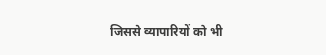जिससे व्यापारियों को भी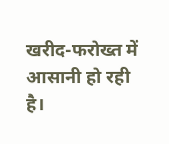खरीद-फरोख्त में आसानी हो रही है।